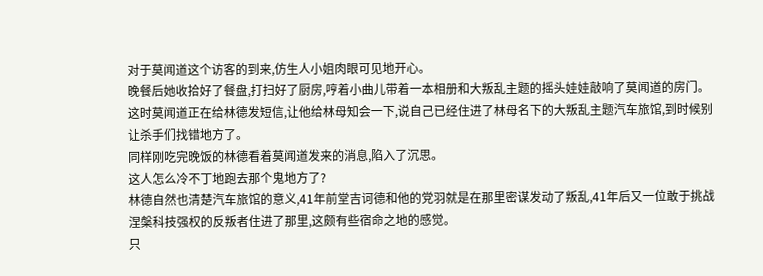对于莫闻道这个访客的到来,仿生人小姐肉眼可见地开心。
晚餐后她收拾好了餐盘,打扫好了厨房,哼着小曲儿带着一本相册和大叛乱主题的摇头娃娃敲响了莫闻道的房门。
这时莫闻道正在给林德发短信,让他给林母知会一下,说自己已经住进了林母名下的大叛乱主题汽车旅馆,到时候别让杀手们找错地方了。
同样刚吃完晚饭的林德看着莫闻道发来的消息,陷入了沉思。
这人怎么冷不丁地跑去那个鬼地方了?
林德自然也清楚汽车旅馆的意义,41年前堂吉诃德和他的党羽就是在那里密谋发动了叛乱,41年后又一位敢于挑战涅槃科技强权的反叛者住进了那里,这颇有些宿命之地的感觉。
只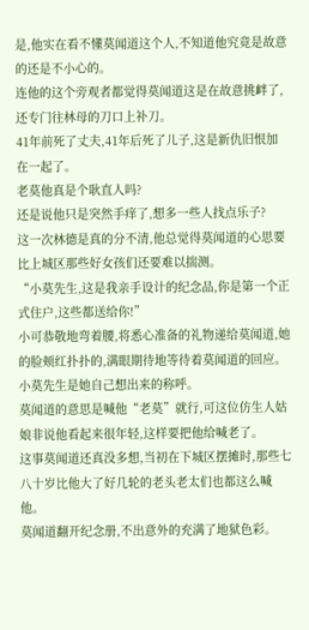是,他实在看不懂莫闻道这个人,不知道他究竟是故意的还是不小心的。
连他的这个旁观者都觉得莫闻道这是在故意挑衅了,还专门往林母的刀口上补刀。
41年前死了丈夫,41年后死了儿子,这是新仇旧恨加在一起了。
老莫他真是个耿直人吗?
还是说他只是突然手痒了,想多一些人找点乐子?
这一次林德是真的分不清,他总觉得莫闻道的心思要比上城区那些好女孩们还要难以揣测。
“小莫先生,这是我亲手设计的纪念品,你是第一个正式住户,这些都送给你!”
小可恭敬地弯着腰,将悉心准备的礼物递给莫闻道,她的脸颊红扑扑的,满眼期待地等待着莫闻道的回应。
小莫先生是她自己想出来的称呼。
莫闻道的意思是喊他“老莫”就行,可这位仿生人姑娘非说他看起来很年轻,这样要把他给喊老了。
这事莫闻道还真没多想,当初在下城区摆摊时,那些七八十岁比他大了好几轮的老头老太们也都这么喊他。
莫闻道翻开纪念册,不出意外的充满了地狱色彩。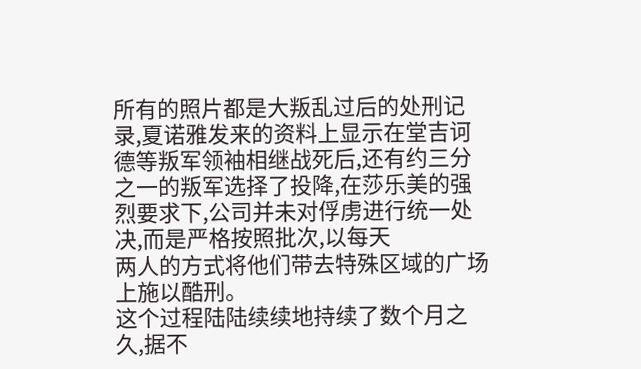所有的照片都是大叛乱过后的处刑记录,夏诺雅发来的资料上显示在堂吉诃德等叛军领袖相继战死后,还有约三分之一的叛军选择了投降,在莎乐美的强烈要求下,公司并未对俘虏进行统一处决,而是严格按照批次,以每天
两人的方式将他们带去特殊区域的广场上施以酷刑。
这个过程陆陆续续地持续了数个月之久,据不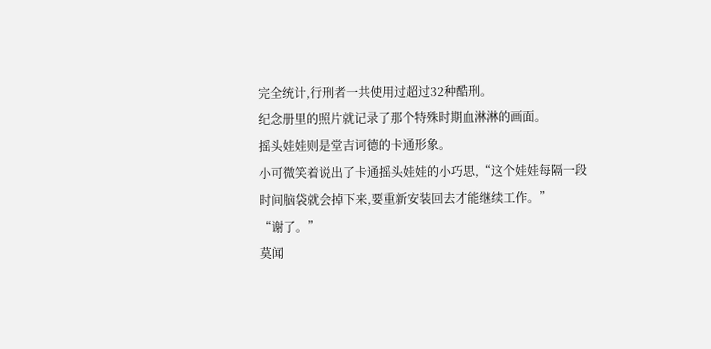完全统计,行刑者一共使用过超过32种酷刑。
纪念册里的照片就记录了那个特殊时期血淋淋的画面。
摇头娃娃则是堂吉诃德的卡通形象。
小可微笑着说出了卡通摇头娃娃的小巧思,“这个娃娃每隔一段时间脑袋就会掉下来,要重新安装回去才能继续工作。”
“谢了。”
莫闻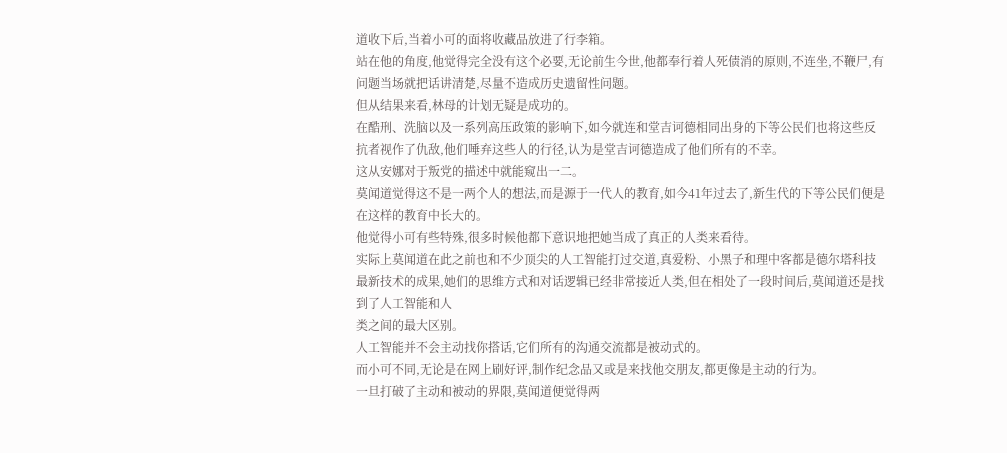道收下后,当着小可的面将收藏品放进了行李箱。
站在他的角度,他觉得完全没有这个必要,无论前生今世,他都奉行着人死债消的原则,不连坐,不鞭尸,有问题当场就把话讲清楚,尽量不造成历史遗留性问题。
但从结果来看,林母的计划无疑是成功的。
在酷刑、洗脑以及一系列高压政策的影响下,如今就连和堂吉诃德相同出身的下等公民们也将这些反抗者视作了仇敌,他们唾弃这些人的行径,认为是堂吉诃德造成了他们所有的不幸。
这从安娜对于叛党的描述中就能窥出一二。
莫闻道觉得这不是一两个人的想法,而是源于一代人的教育,如今41年过去了,新生代的下等公民们便是在这样的教育中长大的。
他觉得小可有些特殊,很多时候他都下意识地把她当成了真正的人类来看待。
实际上莫闻道在此之前也和不少顶尖的人工智能打过交道,真爱粉、小黑子和理中客都是德尔塔科技最新技术的成果,她们的思维方式和对话逻辑已经非常接近人类,但在相处了一段时间后,莫闻道还是找到了人工智能和人
类之间的最大区别。
人工智能并不会主动找你搭话,它们所有的沟通交流都是被动式的。
而小可不同,无论是在网上刷好评,制作纪念品又或是来找他交朋友,都更像是主动的行为。
一旦打破了主动和被动的界限,莫闻道便觉得两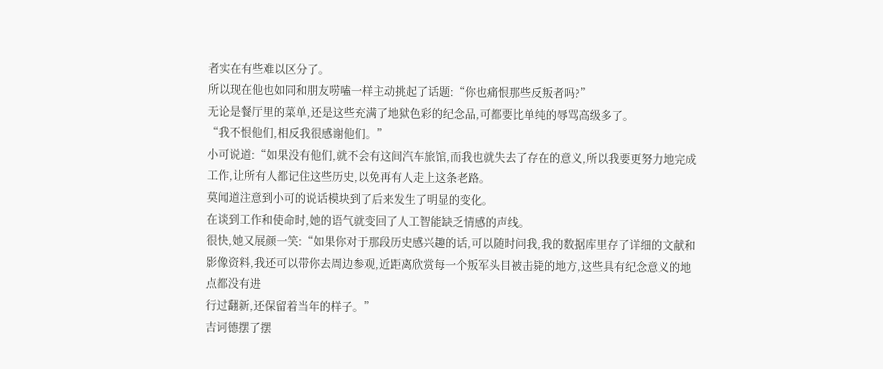者实在有些难以区分了。
所以现在他也如同和朋友唠嗑一样主动挑起了话题:“你也痛恨那些反叛者吗?”
无论是餐厅里的菜单,还是这些充满了地狱色彩的纪念品,可都要比单纯的辱骂高级多了。
“我不恨他们,相反我很感谢他们。”
小可说道:“如果没有他们,就不会有这间汽车旅馆,而我也就失去了存在的意义,所以我要更努力地完成工作,让所有人都记住这些历史,以免再有人走上这条老路。
莫闻道注意到小可的说话模块到了后来发生了明显的变化。
在谈到工作和使命时,她的语气就变回了人工智能缺乏情感的声线。
很快,她又展颜一笑:“如果你对于那段历史感兴趣的话,可以随时问我,我的数据库里存了详细的文献和影像资料,我还可以带你去周边参观,近距离欣赏每一个叛军头目被击毙的地方,这些具有纪念意义的地点都没有进
行过翻新,还保留着当年的样子。”
吉诃德摆了摆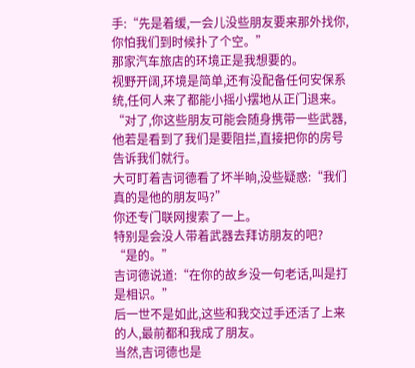手:“先是着缓,一会儿没些朋友要来那外找你,你怕我们到时候扑了个空。”
那家汽车旅店的环境正是我想要的。
视野开阔,环境是简单,还有没配备任何安保系统,任何人来了都能小摇小摆地从正门退来。
“对了,你这些朋友可能会随身携带一些武器,他若是看到了我们是要阻拦,直接把你的房号告诉我们就行。
大可盯着吉诃德看了坏半晌,没些疑惑:“我们真的是他的朋友吗?”
你还专门联网搜索了一上。
特别是会没人带着武器去拜访朋友的吧?
“是的。”
吉诃德说道:“在你的故乡没一句老话,叫是打是相识。”
后一世不是如此,这些和我交过手还活了上来的人,最前都和我成了朋友。
当然,吉诃德也是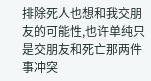排除死人也想和我交朋友的可能性,也许单纯只是交朋友和死亡那两件事冲突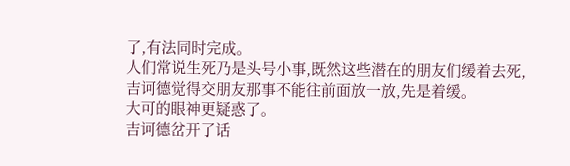了,有法同时完成。
人们常说生死乃是头号小事,既然这些潜在的朋友们缓着去死,吉诃德觉得交朋友那事不能往前面放一放,先是着缓。
大可的眼神更疑惑了。
吉诃德岔开了话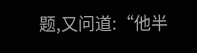题,又问道:“他半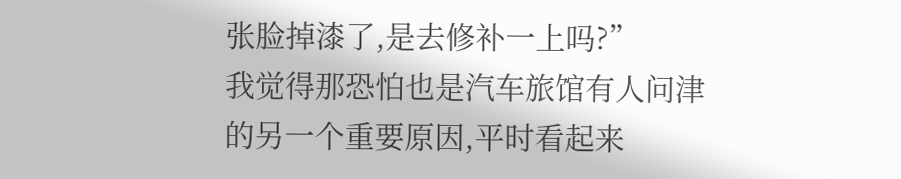张脸掉漆了,是去修补一上吗?”
我觉得那恐怕也是汽车旅馆有人问津的另一个重要原因,平时看起来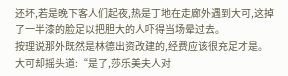还坏,若是晚下客人们起夜,热是丁地在走廊外遇到大可,这掉了一半漆的脸足以把胆大的人吓得当场晕过去。
按理说那外既然是林德出资改建的,经费应该很充足才是。
大可却摇头道:“是了,莎乐美夫人对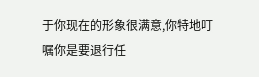于你现在的形象很满意,你特地叮嘱你是要退行任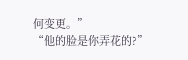何变更。”
“他的脸是你弄花的?”